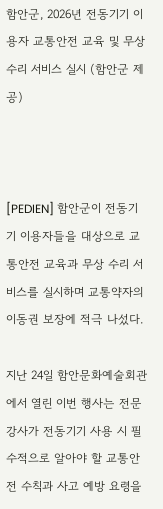함안군, 2026년 전동기기 이용자 교통안전 교육 및 무상 수리 서비스 실시 (함안군 제공)



[PEDIEN] 함안군이 전동기기 이용자들을 대상으로 교통안전 교육과 무상 수리 서비스를 실시하며 교통약자의 이동권 보장에 적극 나섰다.

지난 24일 함안문화예술회관에서 열린 이번 행사는 전문 강사가 전동기기 사용 시 필수적으로 알아야 할 교통안전 수칙과 사고 예방 요령을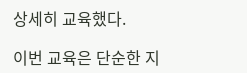상세히 교육했다.

이번 교육은 단순한 지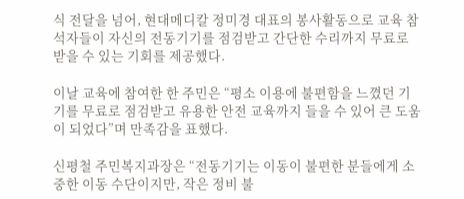식 전달을 넘어, 현대메디칼 정미경 대표의 봉사활동으로 교육 참석자들이 자신의 전동기기를 점검받고 간단한 수리까지 무료로 받을 수 있는 기회를 제공했다.

이날 교육에 참여한 한 주민은 “평소 이용에 불편함을 느꼈던 기기를 무료로 점검받고 유용한 안전 교육까지 들을 수 있어 큰 도움이 되었다”며 만족감을 표했다.

신평철 주민복지과장은 “전동기기는 이동이 불편한 분들에게 소중한 이동 수단이지만, 작은 정비 불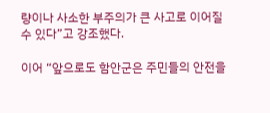량이나 사소한 부주의가 큰 사고로 이어질 수 있다”고 강조했다.

이어 “앞으로도 함안군은 주민들의 안전을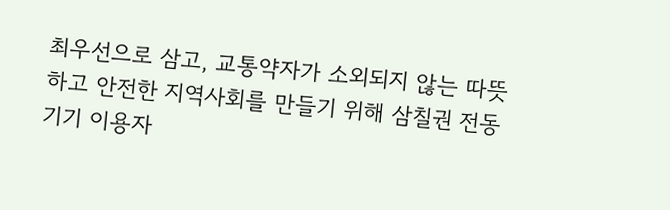최우선으로 삼고, 교통약자가 소외되지 않는 따뜻하고 안전한 지역사회를 만들기 위해 삼칠권 전동기기 이용자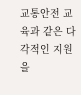교통안전 교육과 같은 다각적인 지원을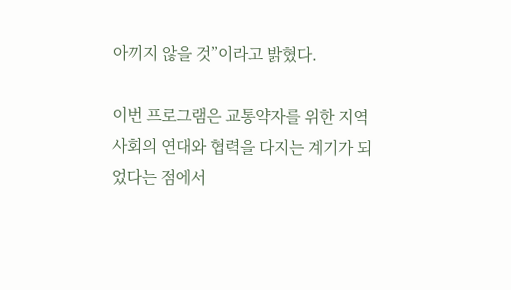아끼지 않을 것”이라고 밝혔다.

이번 프로그램은 교통약자를 위한 지역사회의 연대와 협력을 다지는 계기가 되었다는 점에서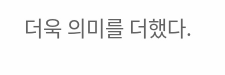더욱 의미를 더했다.